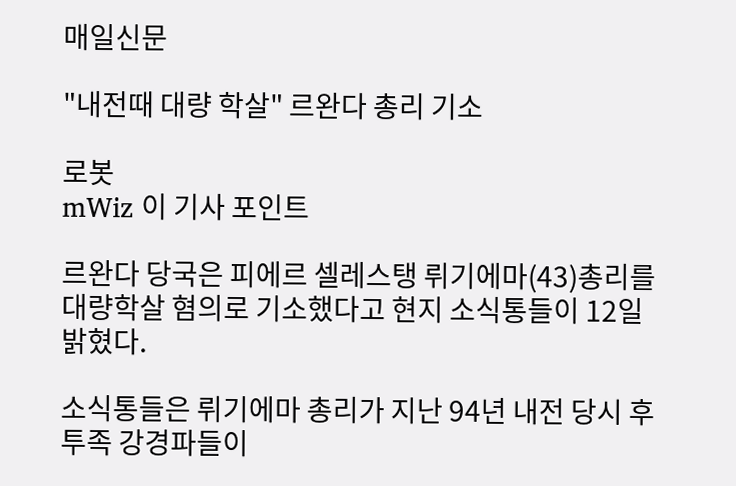매일신문

"내전때 대량 학살" 르완다 총리 기소

로봇
mWiz 이 기사 포인트

르완다 당국은 피에르 셀레스탱 뤼기에마(43)총리를 대량학살 혐의로 기소했다고 현지 소식통들이 12일 밝혔다.

소식통들은 뤼기에마 총리가 지난 94년 내전 당시 후투족 강경파들이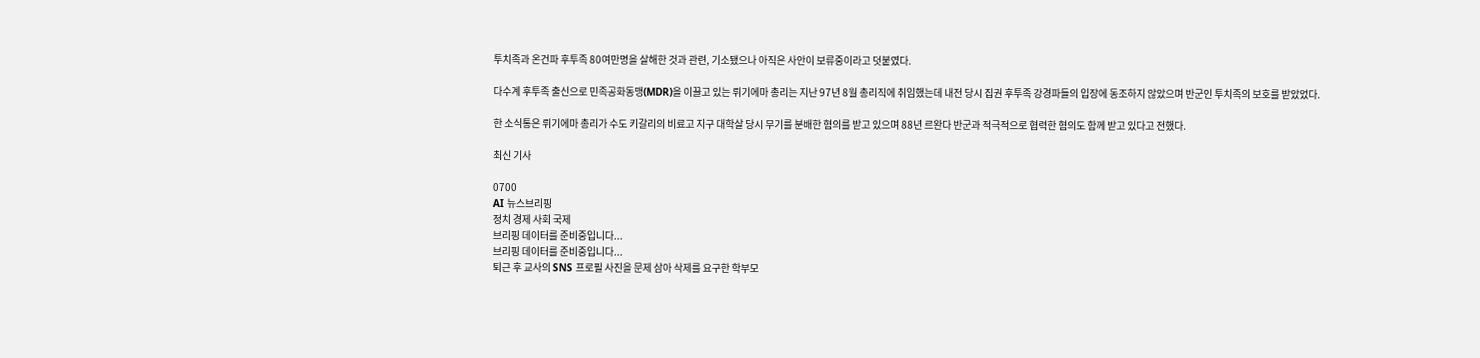투치족과 온건파 후투족 80여만명을 살해한 것과 관련, 기소됐으나 아직은 사안이 보류중이라고 덧붙였다.

다수계 후투족 출신으로 민족공화동맹(MDR)을 이끌고 있는 뤼기에마 총리는 지난 97년 8월 총리직에 취임했는데 내전 당시 집권 후투족 강경파들의 입장에 동조하지 않았으며 반군인 투치족의 보호를 받았었다.

한 소식통은 뤼기에마 총리가 수도 키갈리의 비료고 지구 대학살 당시 무기를 분배한 혐의를 받고 있으며 88년 르완다 반군과 적극적으로 협력한 혐의도 함께 받고 있다고 전했다.

최신 기사

0700
AI 뉴스브리핑
정치 경제 사회 국제
브리핑 데이터를 준비중입니다...
브리핑 데이터를 준비중입니다...
퇴근 후 교사의 SNS 프로필 사진을 문제 삼아 삭제를 요구한 학부모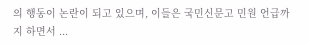의 행동이 논란이 되고 있으며, 이들은 국민신문고 민원 언급까지 하면서 ...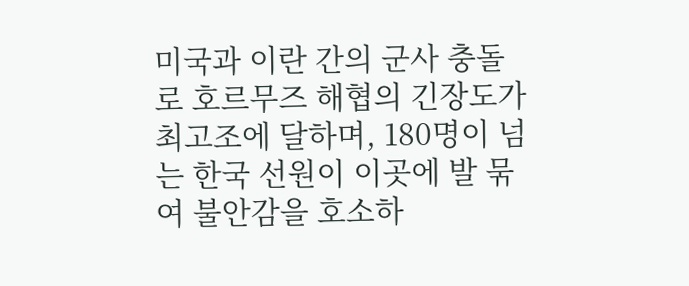미국과 이란 간의 군사 충돌로 호르무즈 해협의 긴장도가 최고조에 달하며, 180명이 넘는 한국 선원이 이곳에 발 묶여 불안감을 호소하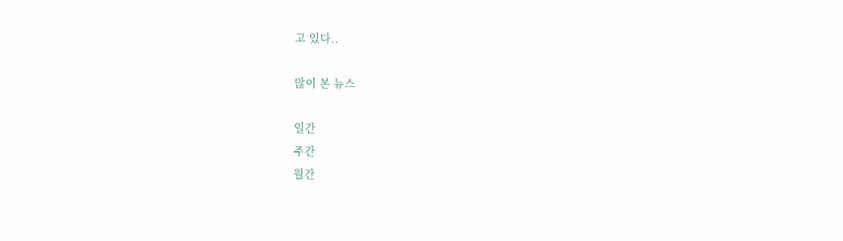고 있다..

많이 본 뉴스

일간
주간
월간